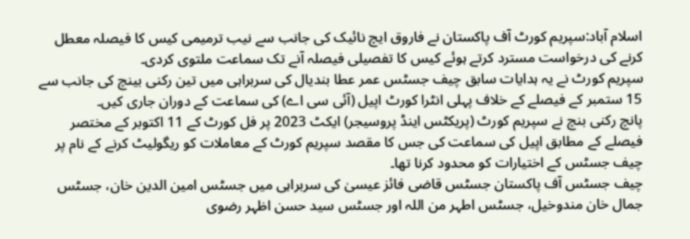اسلام آباد:سپریم کورٹ آف پاکستان نے فاروق ایچ نائیک کی جانب سے نیب ترمیمی کیس کا فیصلہ معطل کرنے کی درخواست مسترد کرتے ہوئے کیس کا تفصیلی فیصلہ آنے تک سماعت ملتوی کردی۔
سپریم کورٹ نے یہ ہدایات سابق چیف جسٹس عمر عطا بندیال کی سربراہی میں تین رکنی بینچ کی جانب سے 15 ستمبر کے فیصلے کے خلاف پہلی انٹرا کورٹ اپیل (آئی سی اے) کی سماعت کے دوران جاری کیں۔
پانچ رکنی بنچ نے سپریم کورٹ (پریکٹس اینڈ پروسیجر) ایکٹ 2023 پر فل کورٹ کے 11 اکتوبر کے مختصر فیصلے کے مطابق اپیل کی سماعت کی جس کا مقصد سپریم کورٹ کے معاملات کو ریگولیٹ کرنے کے نام پر چیف جسٹس کے اختیارات کو محدود کرنا تھا۔
چیف جسٹس آف پاکستان جسٹس قاضی فائز عیسیٰ کی سربراہی میں جسٹس امین الدین خان، جسٹس جمال خان مندوخیل، جسٹس اطہر من اللہ اور جسٹس سید حسن اظہر رضوی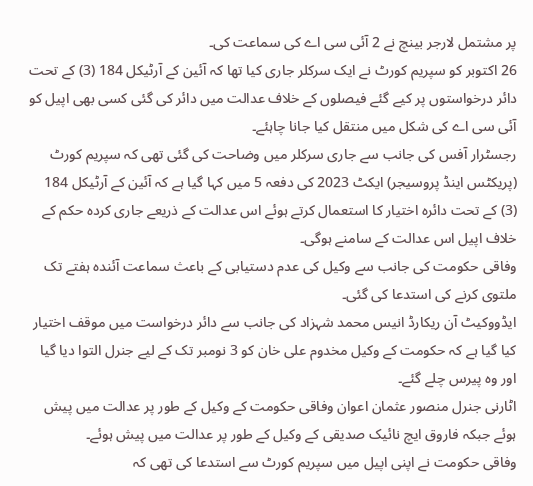پر مشتمل لارجر بینچ نے 2 آئی سی اے کی سماعت کی۔
26 اکتوبر کو سپریم کورٹ نے ایک سرکلر جاری کیا تھا کہ آئین کے آرٹیکل 184 (3) کے تحت دائر درخواستوں پر کیے گئے فیصلوں کے خلاف عدالت میں دائر کی گئی کسی بھی اپیل کو آئی سی اے کی شکل میں منتقل کیا جانا چاہئے۔
رجسٹرار آفس کی جانب سے جاری سرکلر میں وضاحت کی گئی تھی کہ سپریم کورٹ (پریکٹس اینڈ پروسیجر) ایکٹ 2023 کی دفعہ 5 میں کہا گیا ہے کہ آئین کے آرٹیکل 184 (3) کے تحت دائرہ اختیار کا استعمال کرتے ہوئے اس عدالت کے ذریعے جاری کردہ حکم کے خلاف اپیل اس عدالت کے سامنے ہوگی۔
وفاقی حکومت کی جانب سے وکیل کی عدم دستیابی کے باعث سماعت آئندہ ہفتے تک ملتوی کرنے کی استدعا کی گئی۔
ایڈووکیٹ آن ریکارڈ انیس محمد شہزاد کی جانب سے دائر درخواست میں موقف اختیار کیا گیا ہے کہ حکومت کے وکیل مخدوم علی خان کو 3 نومبر تک کے لیے جنرل التوا دیا گیا اور وہ پیرس چلے گئے۔
اٹارنی جنرل منصور عثمان اعوان وفاقی حکومت کے وکیل کے طور پر عدالت میں پیش ہوئے جبکہ فاروق ایچ نائیک صدیقی کے وکیل کے طور پر عدالت میں پیش ہوئے۔
وفاقی حکومت نے اپنی اپیل میں سپریم کورٹ سے استدعا کی تھی کہ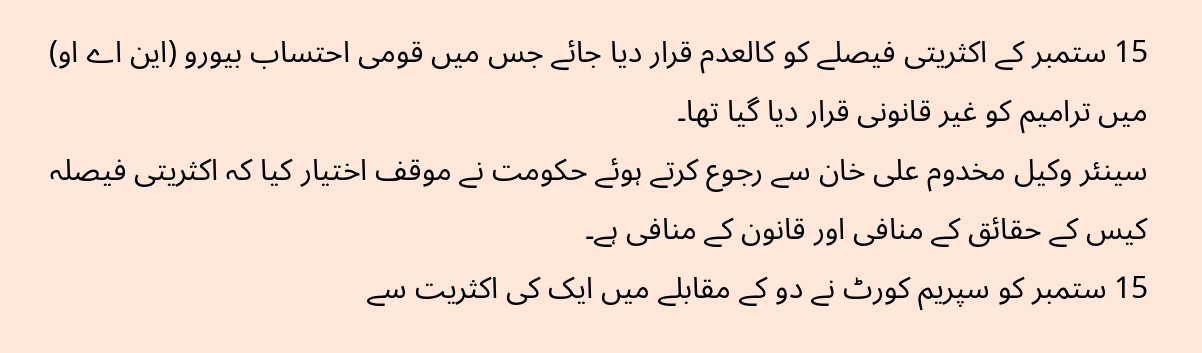15 ستمبر کے اکثریتی فیصلے کو کالعدم قرار دیا جائے جس میں قومی احتساب بیورو (این اے او) میں ترامیم کو غیر قانونی قرار دیا گیا تھا۔
سینئر وکیل مخدوم علی خان سے رجوع کرتے ہوئے حکومت نے موقف اختیار کیا کہ اکثریتی فیصلہ کیس کے حقائق کے منافی اور قانون کے منافی ہے۔
15 ستمبر کو سپریم کورٹ نے دو کے مقابلے میں ایک کی اکثریت سے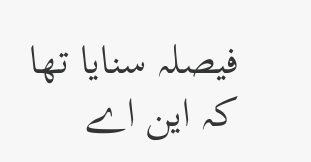فیصلہ سنایا تھا کہ این اے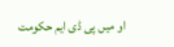او میں پی ڈی ایم حکومت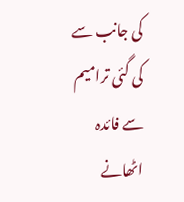کی جانب سے کی گئی ترامیم سے فائدہ اٹھانے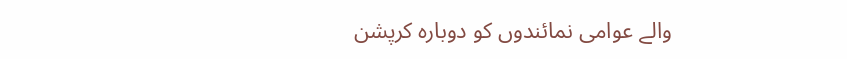والے عوامی نمائندوں کو دوبارہ کرپشن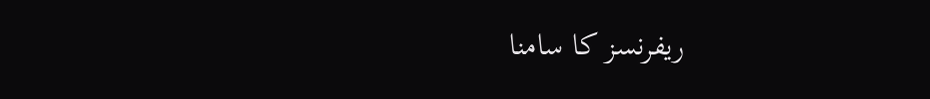ریفرنسز کا سامنا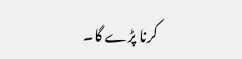کرنا پڑے گا۔